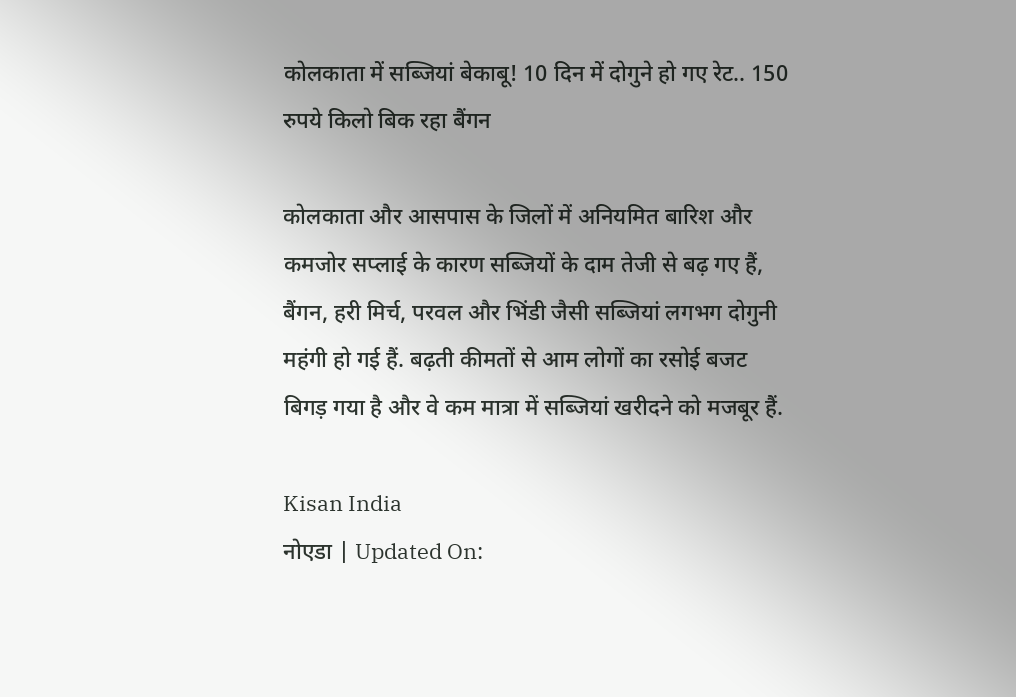कोलकाता में सब्जियां बेकाबू! 10 दिन में दोगुने हो गए रेट.. 150 रुपये किलो बिक रहा बैंगन

कोलकाता और आसपास के जिलों में अनियमित बारिश और कमजोर सप्लाई के कारण सब्जियों के दाम तेजी से बढ़ गए हैं, बैंगन, हरी मिर्च, परवल और भिंडी जैसी सब्जियां लगभग दोगुनी महंगी हो गई हैं. बढ़ती कीमतों से आम लोगों का रसोई बजट बिगड़ गया है और वे कम मात्रा में सब्जियां खरीदने को मजबूर हैं.

Kisan India
नोएडा | Updated On: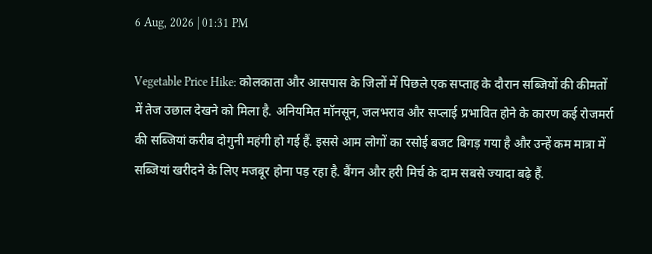6 Aug, 2026 | 01:31 PM

Vegetable Price Hike: कोलकाता और आसपास के जिलों में पिछले एक सप्ताह के दौरान सब्जियों की कीमतों में तेज उछाल देखने को मिला है. अनियमित मॉनसून, जलभराव और सप्लाई प्रभावित होने के कारण कई रोजमर्रा की सब्जियां करीब दोगुनी महंगी हो गई हैं. इससे आम लोगों का रसोई बजट बिगड़ गया है और उन्हें कम मात्रा में सब्जियां खरीदने के लिए मजबूर होना पड़ रहा है. बैंगन और हरी मिर्च के दाम सबसे ज्यादा बढ़े हैं.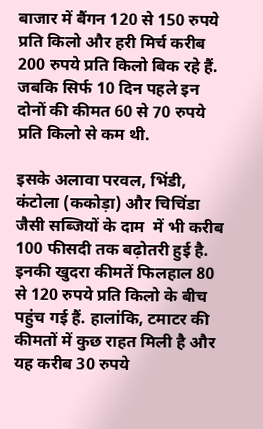बाजार में बैंगन 120 से 150 रुपये प्रति किलो और हरी मिर्च करीब 200 रुपये प्रति किलो बिक रहे हैं. जबकि सिर्फ 10 दिन पहले इन दोनों की कीमत 60 से 70 रुपये प्रति किलो से कम थी.

इसके अलावा परवल, भिंडी, कंटोला (ककोड़ा) और चिचिंडा जैसी सब्जियों के दाम  में भी करीब 100 फीसदी तक बढ़ोतरी हुई है. इनकी खुदरा कीमतें फिलहाल 80 से 120 रुपये प्रति किलो के बीच पहुंच गई हैं. हालांकि, टमाटर की कीमतों में कुछ राहत मिली है और यह करीब 30 रुपये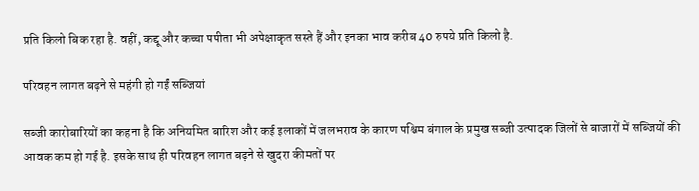प्रति किलो बिक रहा है. वहीं, कद्दू और कच्चा पपीता भी अपेक्षाकृत सस्ते हैं और इनका भाव करीब 40 रुपये प्रति किलो है.

परिवहन लागत बढ़ने से महंगी हो गईं सब्जियां

सब्जी कारोबारियों का कहना है कि अनियमित बारिश और कई इलाकों में जलभराव के कारण पश्चिम बंगाल के प्रमुख सब्जी उत्पादक जिलों से बाजारों में सब्जियों की आवक कम हो गई है. इसके साथ ही परिवहन लागत बढ़ने से खुदरा कीमतों पर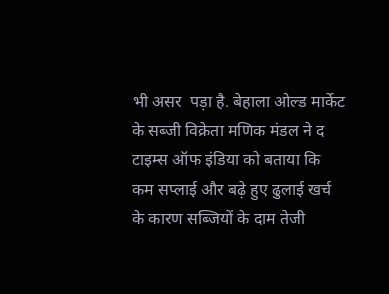भी असर  पड़ा है. बेहाला ओल्ड मार्केट के सब्जी विक्रेता मणिक मंडल ने द टाइम्स ऑफ इंडिया को बताया कि कम सप्लाई और बढ़े हुए ढुलाई खर्च के कारण सब्जियों के दाम तेजी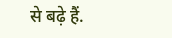से बढ़े हैं.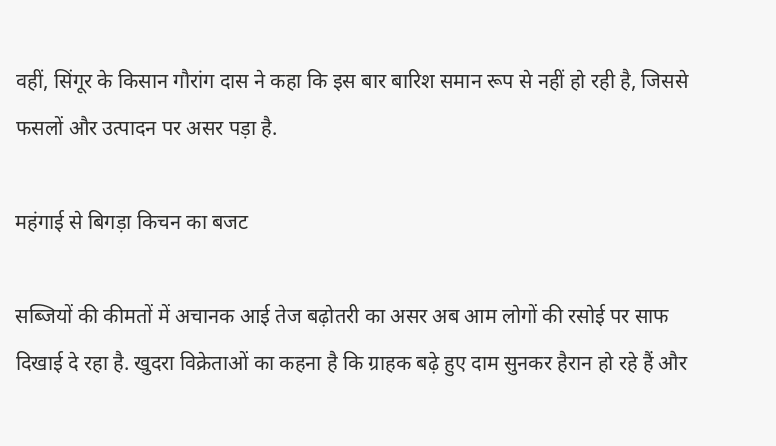वहीं, सिंगूर के किसान गौरांग दास ने कहा कि इस बार बारिश समान रूप से नहीं हो रही है, जिससे फसलों और उत्पादन पर असर पड़ा है.

महंगाई से बिगड़ा किचन का बजट

सब्जियों की कीमतों में अचानक आई तेज बढ़ोतरी का असर अब आम लोगों की रसोई पर साफ दिखाई दे रहा है. खुदरा विक्रेताओं का कहना है कि ग्राहक बढ़े हुए दाम सुनकर हैरान हो रहे हैं और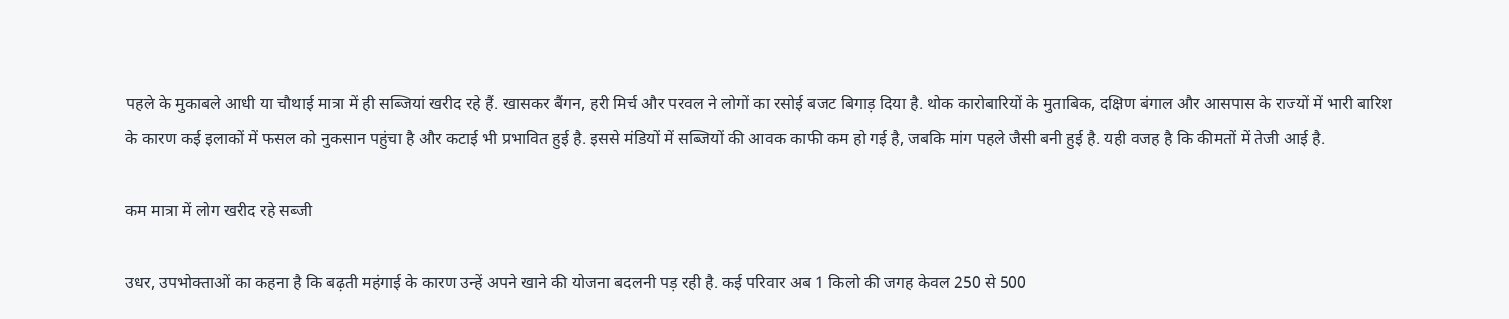पहले के मुकाबले आधी या चौथाई मात्रा में ही सब्जियां खरीद रहे हैं. खासकर बैंगन, हरी मिर्च और परवल ने लोगों का रसोई बजट बिगाड़ दिया है. थोक कारोबारियों के मुताबिक, दक्षिण बंगाल और आसपास के राज्यों में भारी बारिश के कारण कई इलाकों में फसल को नुकसान पहुंचा है और कटाई भी प्रभावित हुई है. इससे मंडियों में सब्जियों की आवक काफी कम हो गई है, जबकि मांग पहले जैसी बनी हुई है. यही वजह है कि कीमतों में तेजी आई है.

कम मात्रा में लोग खरीद रहे सब्जी

उधर, उपभोक्ताओं का कहना है कि बढ़ती महंगाई के कारण उन्हें अपने खाने की योजना बदलनी पड़ रही है. कई परिवार अब 1 किलो की जगह केवल 250 से 500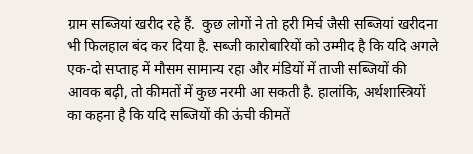ग्राम सब्जियां खरीद रहे हैं.  कुछ लोगों ने तो हरी मिर्च जैसी सब्जियां खरीदना भी फिलहाल बंद कर दिया है. सब्जी कारोबारियों को उम्मीद है कि यदि अगले एक-दो सप्ताह में मौसम सामान्य रहा और मंडियों में ताजी सब्जियों की आवक बढ़ी, तो कीमतों में कुछ नरमी आ सकती है. हालांकि, अर्थशास्त्रियों का कहना है कि यदि सब्जियों की ऊंची कीमतें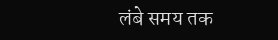लंबे समय तक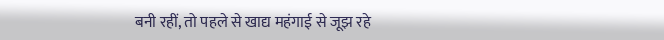बनी रहीं, तो पहले से खाद्य महंगाई से जूझ रहे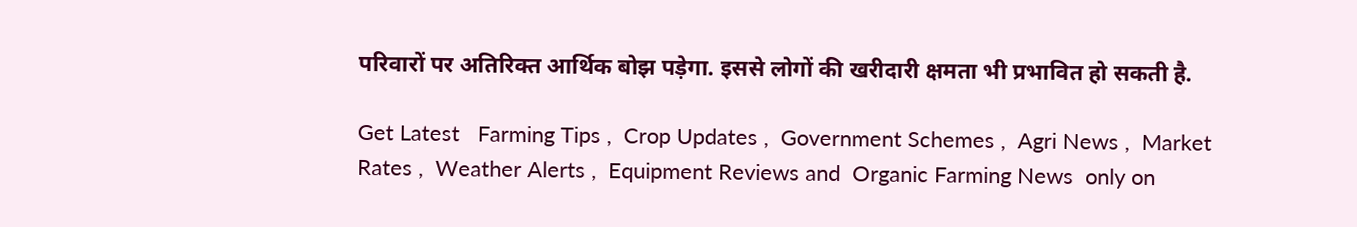परिवारों पर अतिरिक्त आर्थिक बोझ पड़ेगा. इससे लोगों की खरीदारी क्षमता भी प्रभावित हो सकती है.

Get Latest   Farming Tips ,  Crop Updates ,  Government Schemes ,  Agri News ,  Market Rates ,  Weather Alerts ,  Equipment Reviews and  Organic Farming News  only on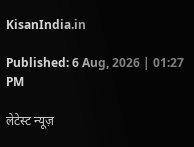KisanIndia.in

Published: 6 Aug, 2026 | 01:27 PM

लेटेस्ट न्यूज़